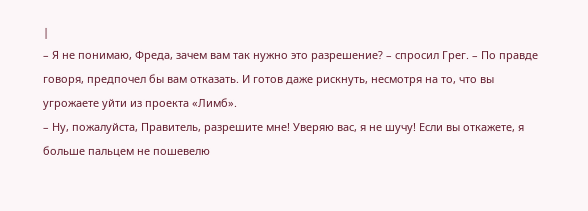|
– Я не понимаю, Фреда, зачем вам так нужно это разрешение? – спросил Грег. – По правде говоря, предпочел бы вам отказать. И готов даже рискнуть, несмотря на то, что вы угрожаете уйти из проекта «Лимб».
– Ну, пожалуйста, Правитель, разрешите мне! Уверяю вас, я не шучу! Если вы откажете, я больше пальцем не пошевелю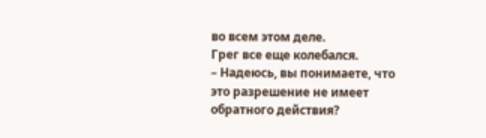во всем этом деле.
Грег все еще колебался.
– Надеюсь, вы понимаете, что это разрешение не имеет обратного действия?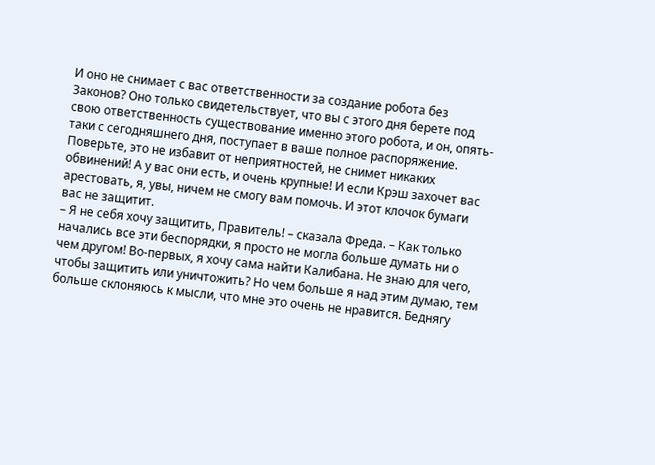И оно не снимает с вас ответственности за создание робота без Законов? Оно только свидетельствует, что вы с этого дня берете под свою ответственность существование именно этого робота, и он, опять-таки с сегодняшнего дня, поступает в ваше полное распоряжение. Поверьте, это не избавит от неприятностей, не снимет никаких обвинений! А у вас они есть, и очень крупные! И если Крэш захочет вас арестовать, я, увы, ничем не смогу вам помочь. И этот клочок бумаги вас не защитит.
– Я не себя хочу защитить, Правитель! – сказала Фреда. – Как только начались все эти беспорядки, я просто не могла больше думать ни о чем другом! Во-первых, я хочу сама найти Калибана. Не знаю для чего, чтобы защитить или уничтожить? Но чем больше я над этим думаю, тем больше склоняюсь к мысли, что мне это очень не нравится. Беднягу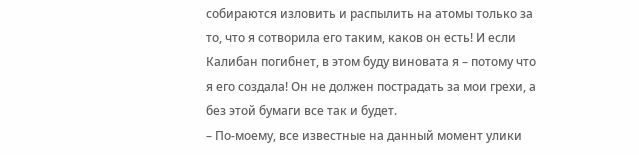собираются изловить и распылить на атомы только за то, что я сотворила его таким, каков он есть! И если Калибан погибнет, в этом буду виновата я – потому что я его создала! Он не должен пострадать за мои грехи, а без этой бумаги все так и будет.
– По-моему, все известные на данный момент улики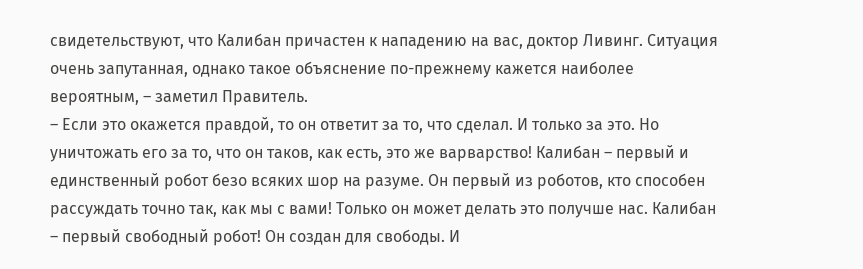свидетельствуют, что Калибан причастен к нападению на вас, доктор Ливинг. Ситуация очень запутанная, однако такое объяснение по-прежнему кажется наиболее вероятным, – заметил Правитель.
– Если это окажется правдой, то он ответит за то, что сделал. И только за это. Но уничтожать его за то, что он таков, как есть, это же варварство! Калибан – первый и единственный робот безо всяких шор на разуме. Он первый из роботов, кто способен рассуждать точно так, как мы с вами! Только он может делать это получше нас. Калибан – первый свободный робот! Он создан для свободы. И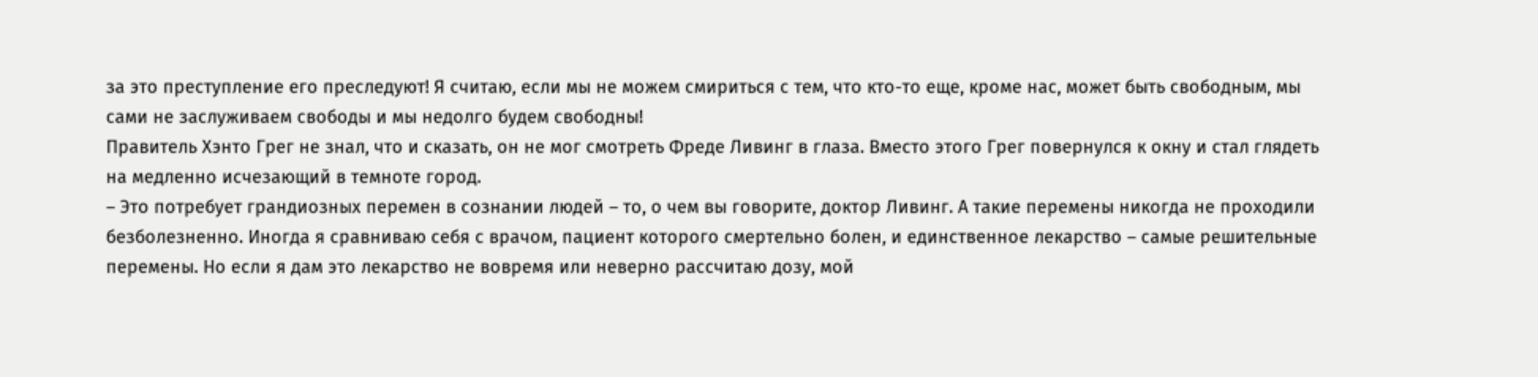за это преступление его преследуют! Я считаю, если мы не можем смириться с тем, что кто-то еще, кроме нас, может быть свободным, мы сами не заслуживаем свободы и мы недолго будем свободны!
Правитель Хэнто Грег не знал, что и сказать, он не мог смотреть Фреде Ливинг в глаза. Вместо этого Грег повернулся к окну и стал глядеть на медленно исчезающий в темноте город.
– Это потребует грандиозных перемен в сознании людей – то, о чем вы говорите, доктор Ливинг. А такие перемены никогда не проходили безболезненно. Иногда я сравниваю себя с врачом, пациент которого смертельно болен, и единственное лекарство – самые решительные перемены. Но если я дам это лекарство не вовремя или неверно рассчитаю дозу, мой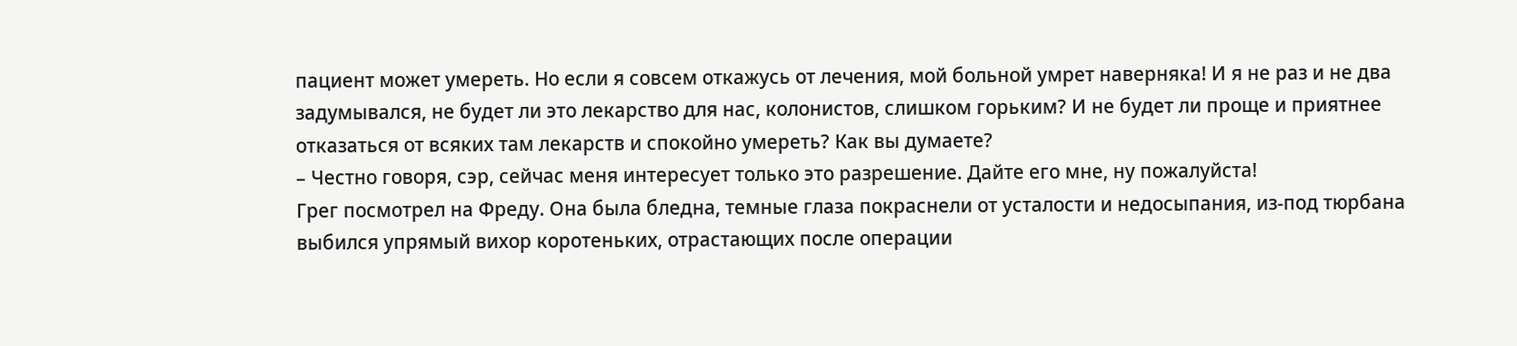пациент может умереть. Но если я совсем откажусь от лечения, мой больной умрет наверняка! И я не раз и не два задумывался, не будет ли это лекарство для нас, колонистов, слишком горьким? И не будет ли проще и приятнее отказаться от всяких там лекарств и спокойно умереть? Как вы думаете?
– Честно говоря, сэр, сейчас меня интересует только это разрешение. Дайте его мне, ну пожалуйста!
Грег посмотрел на Фреду. Она была бледна, темные глаза покраснели от усталости и недосыпания, из-под тюрбана выбился упрямый вихор коротеньких, отрастающих после операции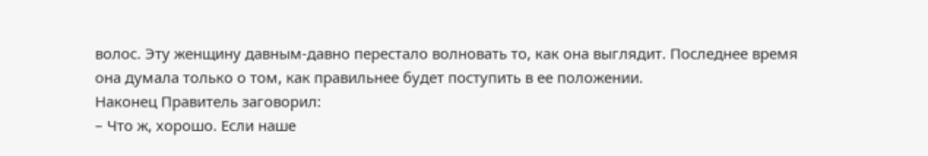волос. Эту женщину давным-давно перестало волновать то, как она выглядит. Последнее время она думала только о том, как правильнее будет поступить в ее положении.
Наконец Правитель заговорил:
– Что ж, хорошо. Если наше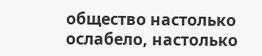общество настолько ослабело, настолько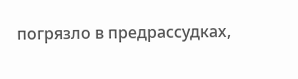погрязло в предрассудках,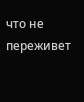что не переживет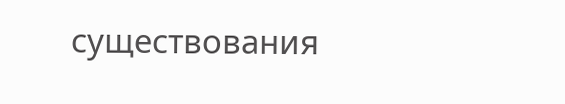существования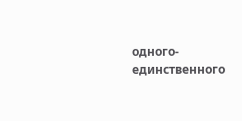одного-единственного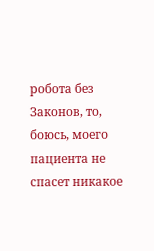робота без Законов, то, боюсь, моего пациента не спасет никакое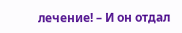лечение! – И он отдал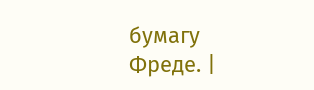бумагу Фреде. |